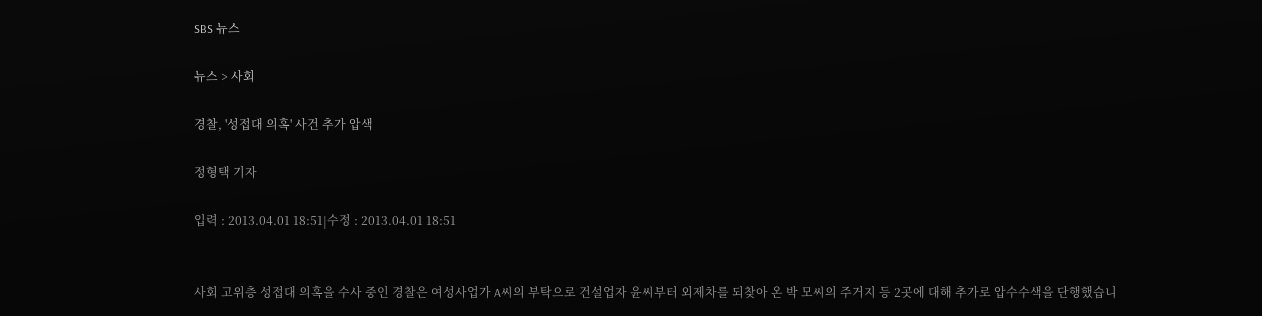SBS 뉴스

뉴스 > 사회

경찰, '성접대 의혹' 사건 추가 압색

정형택 기자

입력 : 2013.04.01 18:51|수정 : 2013.04.01 18:51


사회 고위층 성접대 의혹을 수사 중인 경찰은 여성사업가 A씨의 부탁으로 건설업자 윤씨부터 외제차를 되찾아 온 박 모씨의 주거지 등 2곳에 대해 추가로 압수수색을 단행했습니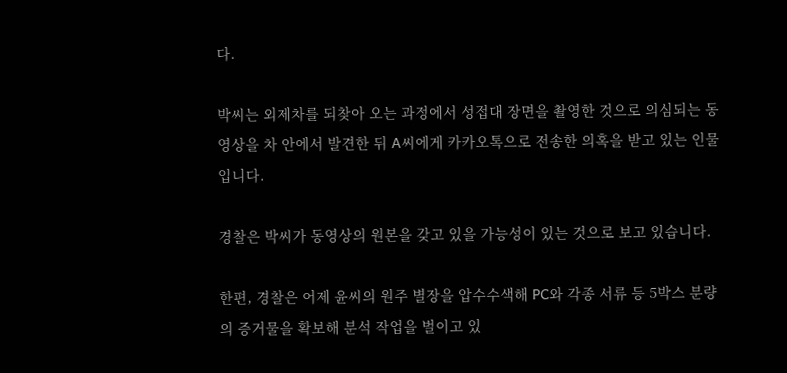다.

박씨는 외제차를 되찾아 오는 과정에서 성접대 장면을 촬영한 것으로 의심되는 동영상을 차 안에서 발견한 뒤 A씨에게 카카오톡으로 전송한 의혹을 받고 있는 인물입니다.

경찰은 박씨가 동영상의 원본을 갖고 있을 가능성이 있는 것으로 보고 있습니다.

한편, 경찰은 어제 윤씨의 원주 별장을 압수수색해 PC와 각종 서류 등 5박스 분량의 증거물을 확보해 분석 작업을 벌이고 있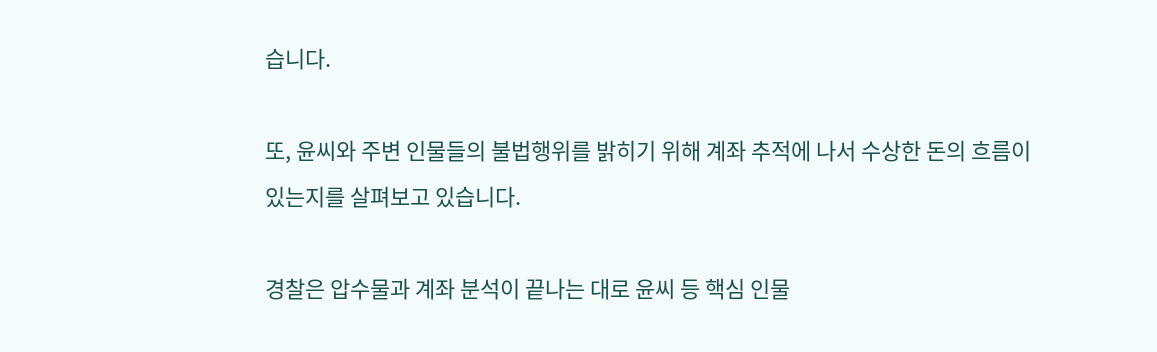습니다.

또, 윤씨와 주변 인물들의 불법행위를 밝히기 위해 계좌 추적에 나서 수상한 돈의 흐름이 있는지를 살펴보고 있습니다.

경찰은 압수물과 계좌 분석이 끝나는 대로 윤씨 등 핵심 인물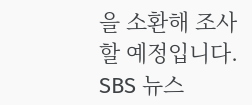을 소환해 조사할 예정입니다.
SBS 뉴스